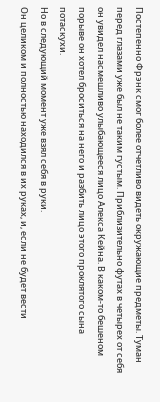Постепенно Фрэнк смог более отчетливо видеть окружающие предметы. Туман перед глазами уже был не таким густым. Приблизительно футах в четырех от себя он увидел насмешливо улыбающееся лицо Алекса Кейна. В каком-то бешеном порыве он хотел броситься на него и разбить лицо этого проклятого сына потаскухи.
Но в следующий момент уже взял себя в руки.
Он целиком и полностью находился в их руках, и, если не будет вести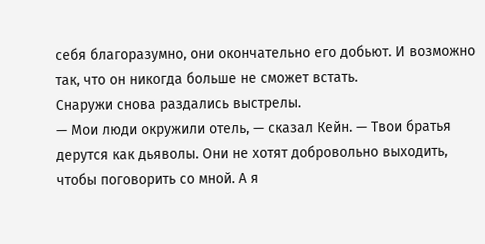себя благоразумно, они окончательно его добьют. И возможно так, что он никогда больше не сможет встать.
Снаружи снова раздались выстрелы.
— Мои люди окружили отель, — сказал Кейн. — Твои братья дерутся как дьяволы. Они не хотят добровольно выходить, чтобы поговорить со мной. А я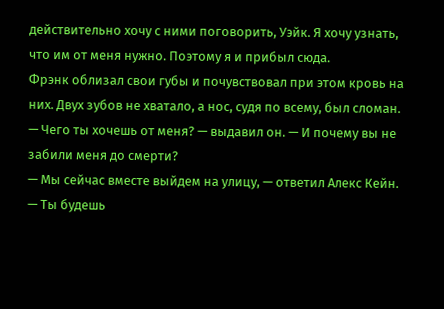действительно хочу с ними поговорить, Уэйк. Я хочу узнать, что им от меня нужно. Поэтому я и прибыл сюда.
Фрэнк облизал свои губы и почувствовал при этом кровь на них. Двух зубов не хватало, а нос, судя по всему, был сломан.
— Чего ты хочешь от меня? — выдавил он. — И почему вы не забили меня до смерти?
— Мы сейчас вместе выйдем на улицу, — ответил Алекс Кейн. — Ты будешь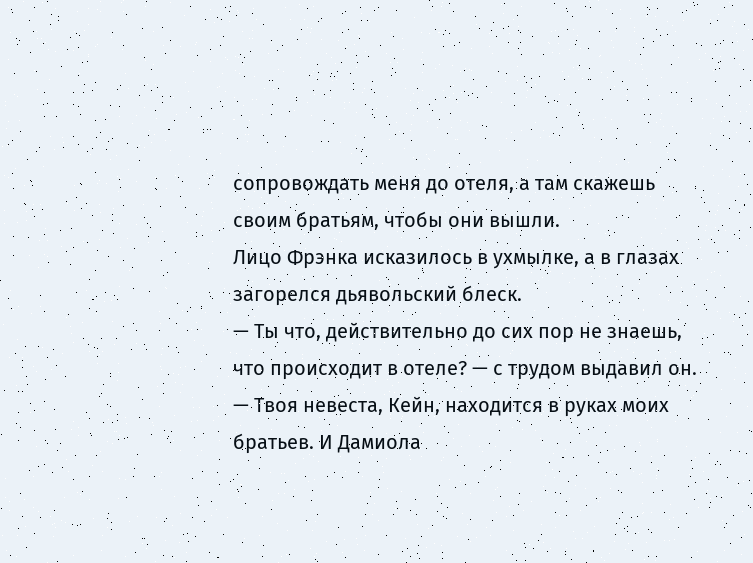сопровождать меня до отеля, а там скажешь своим братьям, чтобы они вышли.
Лицо Фрэнка исказилось в ухмылке, а в глазах загорелся дьявольский блеск.
— Ты что, действительно до сих пор не знаешь, что происходит в отеле? — с трудом выдавил он. — Твоя невеста, Кейн, находится в руках моих братьев. И Дамиола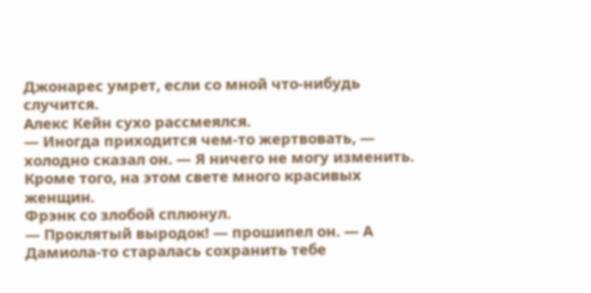Джонарес умрет, если со мной что-нибудь случится.
Алекс Кейн сухо рассмеялся.
— Иногда приходится чем-то жертвовать, — холодно сказал он. — Я ничего не могу изменить. Кроме того, на этом свете много красивых женщин.
Фрэнк со злобой сплюнул.
— Проклятый выродок! — прошипел он. — А Дамиола-то старалась сохранить тебе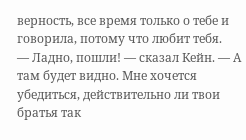верность, все время только о тебе и говорила, потому что любит тебя.
— Ладно, пошли! — сказал Кейн. — А там будет видно. Мне хочется убедиться, действительно ли твои братья так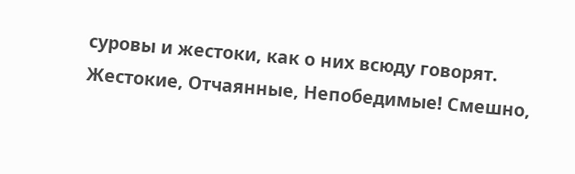суровы и жестоки, как о них всюду говорят. Жестокие, Отчаянные, Непобедимые! Смешно,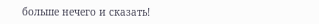больше нечего и сказать!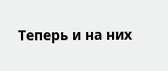Теперь и на них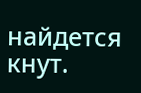найдется кнут.